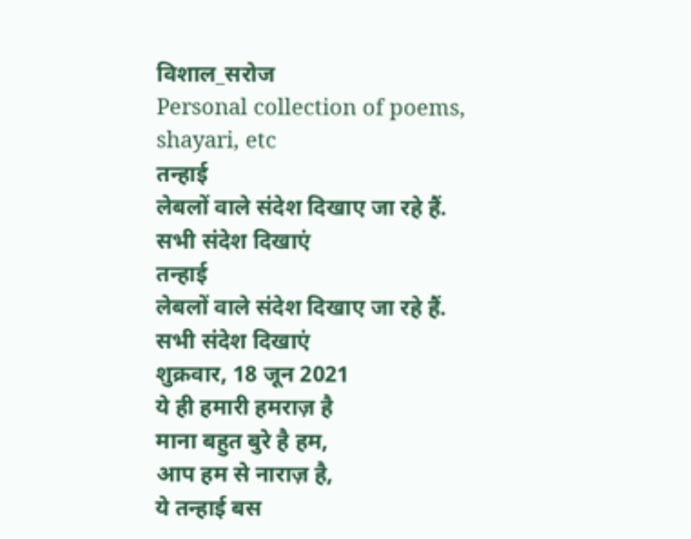विशाल_सरोज
Personal collection of poems, shayari, etc
तन्हाई
लेबलों वाले संदेश दिखाए जा रहे हैं.
सभी संदेश दिखाएं
तन्हाई
लेबलों वाले संदेश दिखाए जा रहे हैं.
सभी संदेश दिखाएं
शुक्रवार, 18 जून 2021
ये ही हमारी हमराज़ है
माना बहुत बुरे है हम,
आप हम से नाराज़ है,
ये तन्हाई बस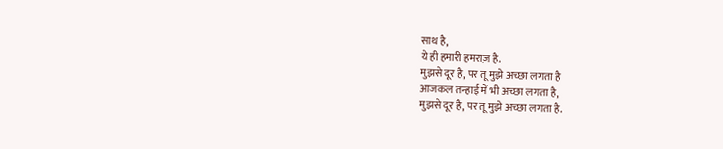साथ है,
ये ही हमारी हमराज़ है.
मुझसे दूर है, पर तू मुझे अच्छा लगता है
आजकल तन्हाई में भी अच्छा लगता है,
मुझसे दूर है, पर तू मुझे अच्छा लगता है.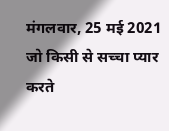मंगलवार, 25 मई 2021
जो किसी से सच्चा प्यार करते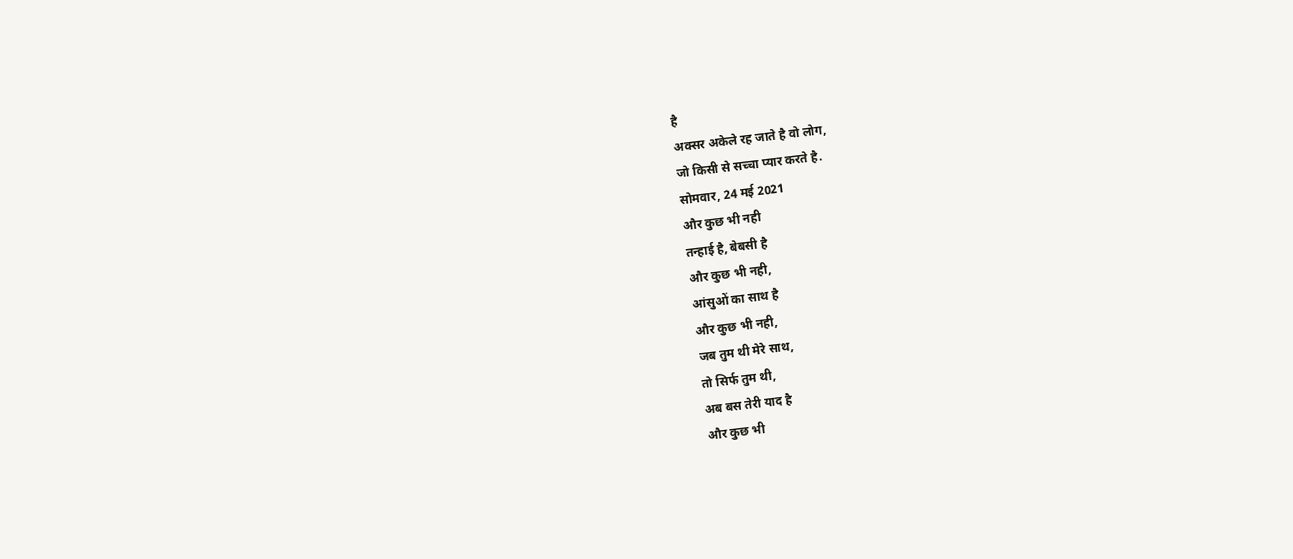है
अक्सर अकेले रह जाते है वो लोग,
जो किसी से सच्चा प्यार करते है.
सोमवार, 24 मई 2021
और कुछ भी नही
तन्हाई है, बेबसी है
और कुछ भी नही,
आंसुओं का साथ है
और कुछ भी नही,
जब तुम थी मेरे साथ,
तो सिर्फ तुम थी,
अब बस तेरी याद है
और कुछ भी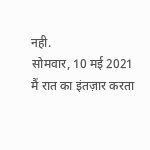नही.
सोमवार, 10 मई 2021
मैं रात का इंतज़ार करता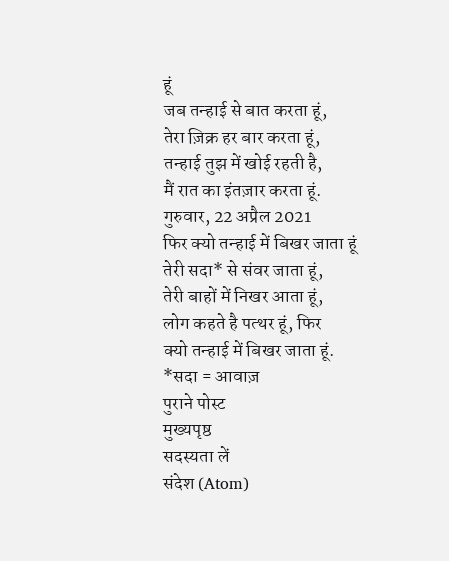हूं
जब तन्हाई से बात करता हूं,
तेरा ज़िक्र हर बार करता हूं,
तन्हाई तुझ में खोई रहती है,
मैं रात का इंतज़ार करता हूं.
गुरुवार, 22 अप्रैल 2021
फिर क्यो तन्हाई में बिखर जाता हूं
तेरी सदा* से संवर जाता हूं,
तेरी बाहों में निखर आता हूं,
लोग कहते है पत्थर हूं, फिर
क्यो तन्हाई में बिखर जाता हूं.
*सदा = आवाज़
पुराने पोस्ट
मुख्यपृष्ठ
सदस्यता लें
संदेश (Atom)